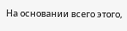На основании всего этого,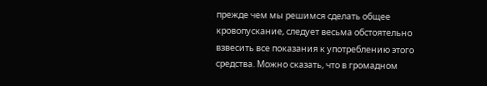прежде чем мы решимся сделать общее кровопускание, следует весьма обстоятельно взвесить все показания к употреблению этого средства. Можно сказать, что в громадном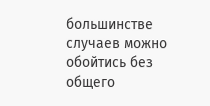большинстве случаев можно обойтись без общего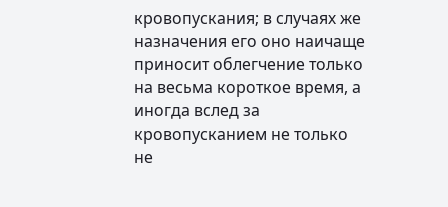кровопускания; в случаях же назначения его оно наичаще приносит облегчение только на весьма короткое время, а иногда вслед за кровопусканием не только не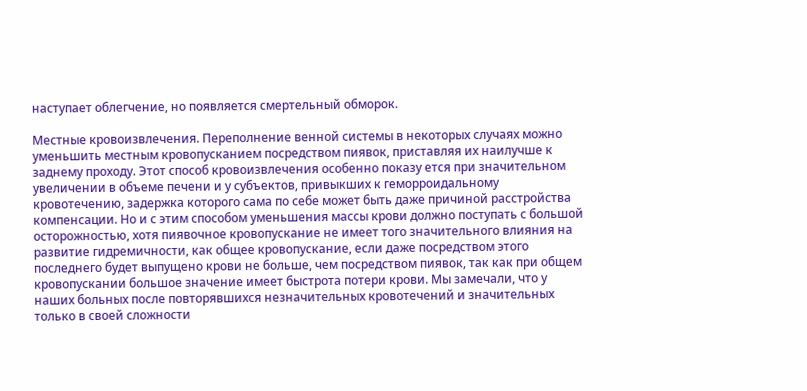наступает облегчение, но появляется смертельный обморок.

Местные кровоизвлечения. Переполнение венной системы в некоторых случаях можно уменьшить местным кровопусканием посредством пиявок, приставляя их наилучше к заднему проходу. Этот способ кровоизвлечения особенно показу ется при значительном увеличении в объеме печени и у субъектов, привыкших к геморроидальному кровотечению, задержка которого сама по себе может быть даже причиной расстройства компенсации. Но и с этим способом уменьшения массы крови должно поступать с большой осторожностью, хотя пиявочное кровопускание не имеет того значительного влияния на развитие гидремичности, как общее кровопускание, если даже посредством этого последнего будет выпущено крови не больше, чем посредством пиявок, так как при общем кровопускании большое значение имеет быстрота потери крови. Мы замечали, что у наших больных после повторявшихся незначительных кровотечений и значительных только в своей сложности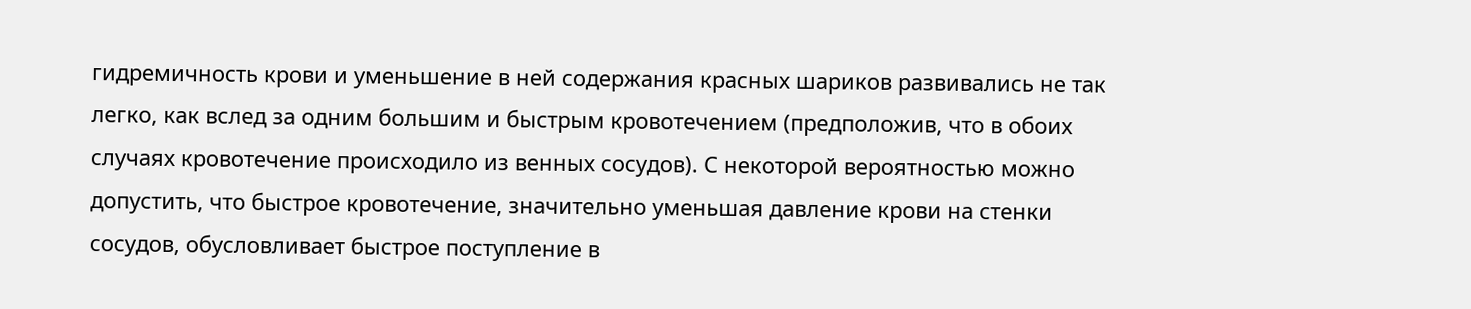гидремичность крови и уменьшение в ней содержания красных шариков развивались не так легко, как вслед за одним большим и быстрым кровотечением (предположив, что в обоих случаях кровотечение происходило из венных сосудов). С некоторой вероятностью можно допустить, что быстрое кровотечение, значительно уменьшая давление крови на стенки сосудов, обусловливает быстрое поступление в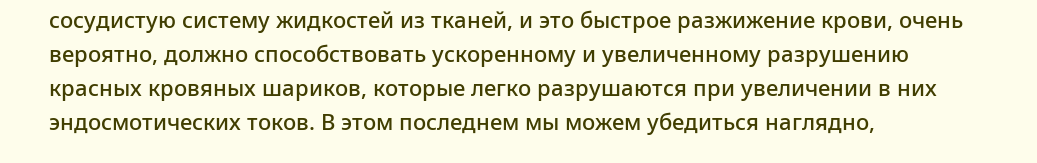сосудистую систему жидкостей из тканей, и это быстрое разжижение крови, очень вероятно, должно способствовать ускоренному и увеличенному разрушению красных кровяных шариков, которые легко разрушаются при увеличении в них эндосмотических токов. В этом последнем мы можем убедиться наглядно,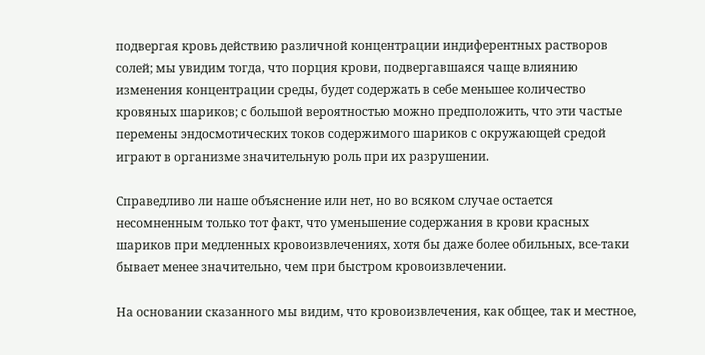подвергая кровь действию различной концентрации индиферентных растворов солей; мы увидим тогда, что порция крови, подвергавшаяся чаще влиянию изменения концентрации среды, будет содержать в себе меньшее количество кровяных шариков; с большой вероятностью можно предположить, что эти частые перемены эндосмотических токов содержимого шариков с окружающей средой играют в организме значительную роль при их разрушении.

Справедливо ли наше объяснение или нет, но во всяком случае остается несомненным только тот факт, что уменьшение содержания в крови красных шариков при медленных кровоизвлечениях, хотя бы даже более обильных, все-таки бывает менее значительно, чем при быстром кровоизвлечении.

На основании сказанного мы видим, что кровоизвлечения, как общее, так и местное,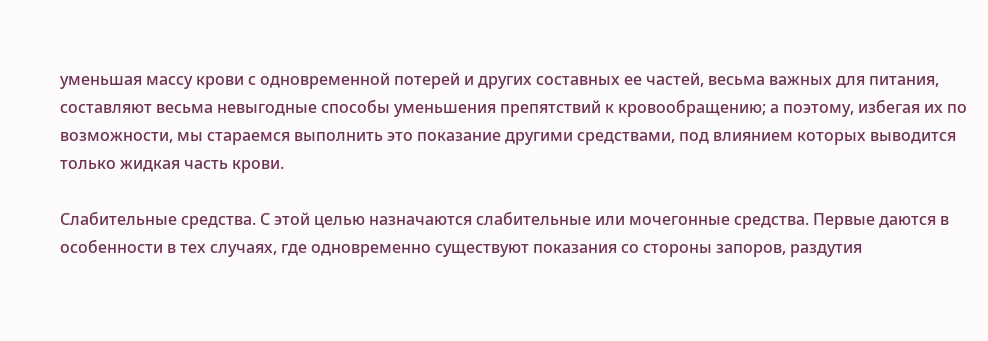уменьшая массу крови с одновременной потерей и других составных ее частей, весьма важных для питания, составляют весьма невыгодные способы уменьшения препятствий к кровообращению; а поэтому, избегая их по возможности, мы стараемся выполнить это показание другими средствами, под влиянием которых выводится только жидкая часть крови.

Слабительные средства. С этой целью назначаются слабительные или мочегонные средства. Первые даются в особенности в тех случаях, где одновременно существуют показания со стороны запоров, раздутия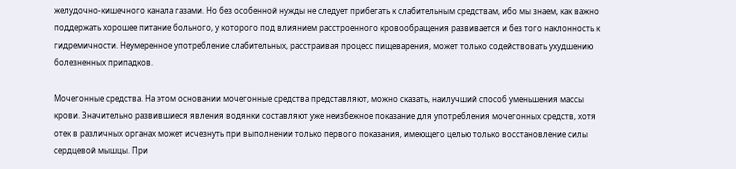желудочно-кишечного канала газами. Но без особенной нужды не следует прибегать к слабительным средствам, ибо мы знаем, как важно поддержать хорошее питание больного, у которого под влиянием расстроенного кровообращения развивается и без того наклонность к гидремичности. Неумеренное употребление слабительных, расстраивая процесс пищеварения, может только содействовать ухудшению болезненных припадков.

Мочегонные средства. На этом основании мочегонные средства представляют, можно сказать, наилучший способ уменьшения массы крови. Значительно развившиеся явления водянки составляют уже неизбежное показание для употребления мочегонных средств, хотя отек в различных органах может исчезнуть при выполнении только первого показания, имеющего целью только восстановление силы сердцевой мышцы. При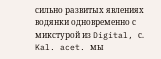сильно развитых явлениях водянки одновременно с микстурой из Digital, с. Kal. acet. мы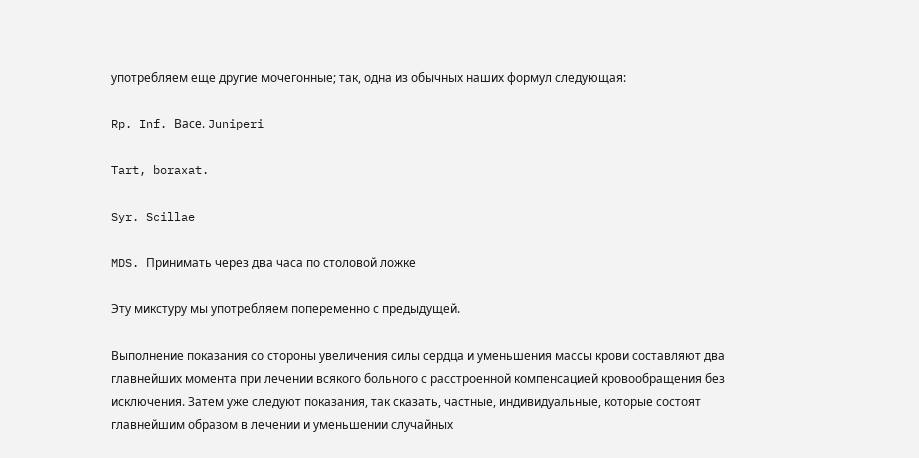употребляем еще другие мочегонные; так, одна из обычных наших формул следующая:

Rp. Inf. Васе. Juniperi

Tart, boraxat.

Syr. Scillae

MDS. Принимать через два часа по столовой ложке

Эту микстуру мы употребляем попеременно с предыдущей.

Выполнение показания со стороны увеличения силы сердца и уменьшения массы крови составляют два главнейших момента при лечении всякого больного с расстроенной компенсацией кровообращения без исключения. Затем уже следуют показания, так сказать, частные, индивидуальные, которые состоят главнейшим образом в лечении и уменьшении случайных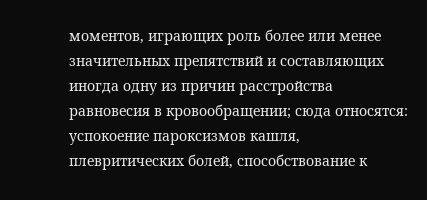моментов, играющих роль более или менее значительных препятствий и составляющих иногда одну из причин расстройства равновесия в кровообращении; сюда относятся: успокоение пароксизмов кашля, плевритических болей, способствование к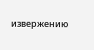извержению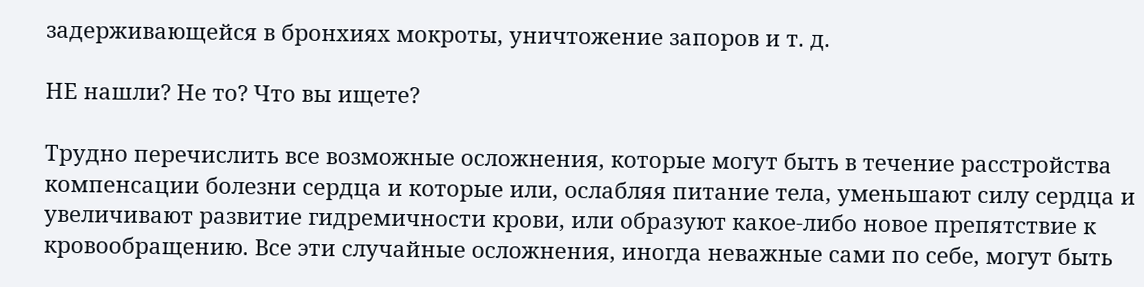задерживающейся в бронхиях мокроты, уничтожение запоров и т. д.

НЕ нашли? Не то? Что вы ищете?

Трудно перечислить все возможные осложнения, которые могут быть в течение расстройства компенсации болезни сердца и которые или, ослабляя питание тела, уменьшают силу сердца и увеличивают развитие гидремичности крови, или образуют какое-либо новое препятствие к кровообращению. Все эти случайные осложнения, иногда неважные сами по себе, могут быть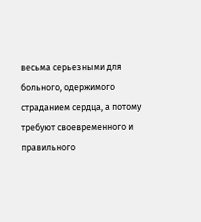весьма серьезными для больного, одержимого страданием сердца, а потому требуют своевременного и правильного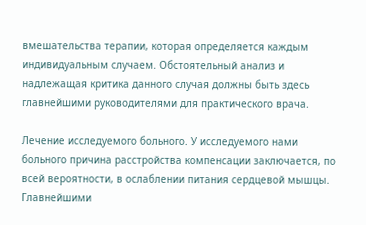вмешательства терапии, которая определяется каждым индивидуальным случаем. Обстоятельный анализ и надлежащая критика данного случая должны быть здесь главнейшими руководителями для практического врача.

Лечение исследуемого больного. У исследуемого нами больного причина расстройства компенсации заключается, по всей вероятности, в ослаблении питания сердцевой мышцы. Главнейшими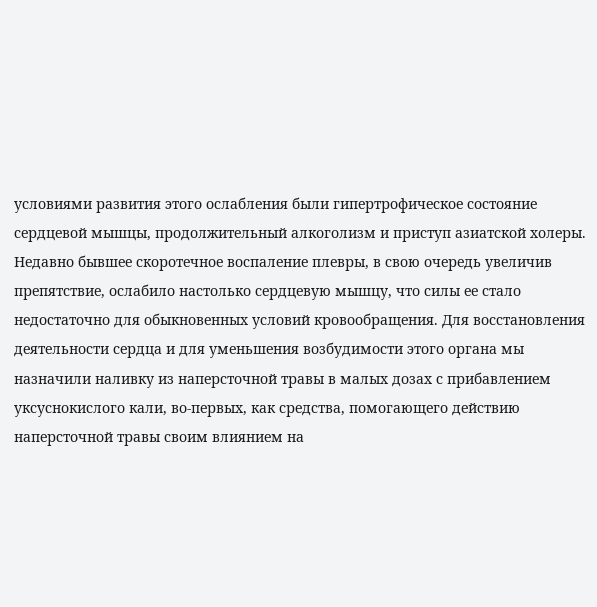условиями развития этого ослабления были гипертрофическое состояние сердцевой мышцы, продолжительный алкоголизм и приступ азиатской холеры. Недавно бывшее скоротечное воспаление плевры, в свою очередь увеличив препятствие, ослабило настолько сердцевую мышцу, что силы ее стало недостаточно для обыкновенных условий кровообращения. Для восстановления деятельности сердца и для уменьшения возбудимости этого органа мы назначили наливку из наперсточной травы в малых дозах с прибавлением уксуснокислого кали, во-первых, как средства, помогающего действию наперсточной травы своим влиянием на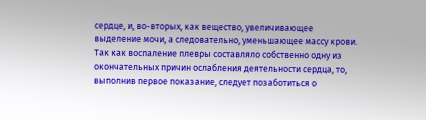сердце, и, во-вторых, как вещество, увеличивающее выделение мочи, а следовательно, уменьшающее массу крови. Так как воспаление плевры составляло собственно одну из окончательных причин ослабления деятельности сердца, то, выполнив первое показание, следует позаботиться о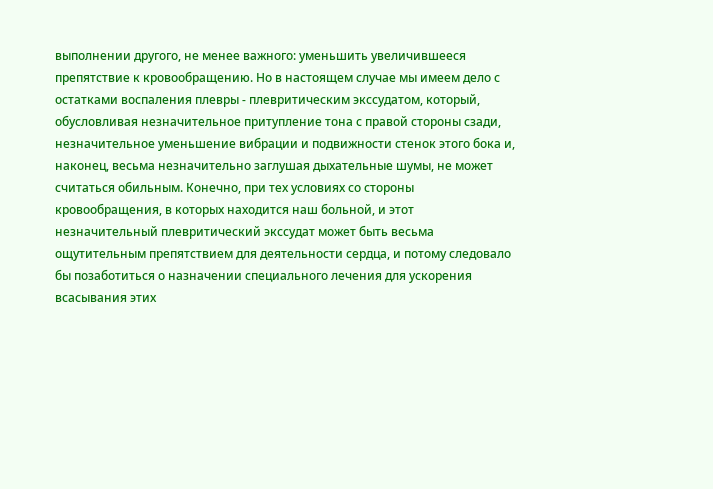выполнении другого, не менее важного: уменьшить увеличившееся препятствие к кровообращению. Но в настоящем случае мы имеем дело с остатками воспаления плевры - плевритическим экссудатом, который, обусловливая незначительное притупление тона с правой стороны сзади, незначительное уменьшение вибрации и подвижности стенок этого бока и, наконец, весьма незначительно заглушая дыхательные шумы, не может считаться обильным. Конечно, при тех условиях со стороны кровообращения, в которых находится наш больной, и этот незначительный плевритический экссудат может быть весьма ощутительным препятствием для деятельности сердца, и потому следовало бы позаботиться о назначении специального лечения для ускорения всасывания этих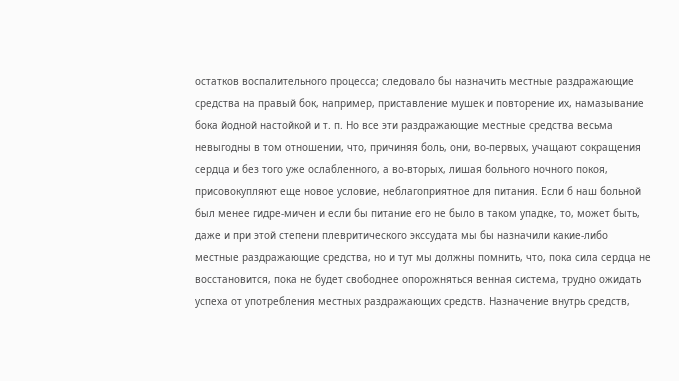остатков воспалительного процесса; следовало бы назначить местные раздражающие средства на правый бок, например, приставление мушек и повторение их, намазывание бока йодной настойкой и т. п. Но все эти раздражающие местные средства весьма невыгодны в том отношении, что, причиняя боль, они, во-первых, учащают сокращения сердца и без того уже ослабленного, а во-вторых, лишая больного ночного покоя, присовокупляют еще новое условие, неблагоприятное для питания. Если б наш больной был менее гидре-мичен и если бы питание его не было в таком упадке, то, может быть, даже и при этой степени плевритического экссудата мы бы назначили какие-либо местные раздражающие средства, но и тут мы должны помнить, что, пока сила сердца не восстановится, пока не будет свободнее опорожняться венная система, трудно ожидать успеха от употребления местных раздражающих средств. Назначение внутрь средств,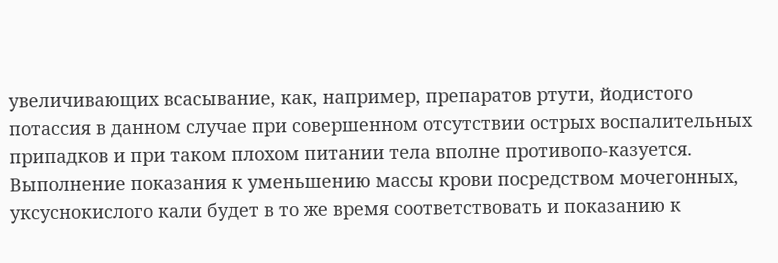увеличивающих всасывание, как, например, препаратов ртути, йодистого потассия в данном случае при совершенном отсутствии острых воспалительных припадков и при таком плохом питании тела вполне противопо-казуется. Выполнение показания к уменьшению массы крови посредством мочегонных, уксуснокислого кали будет в то же время соответствовать и показанию к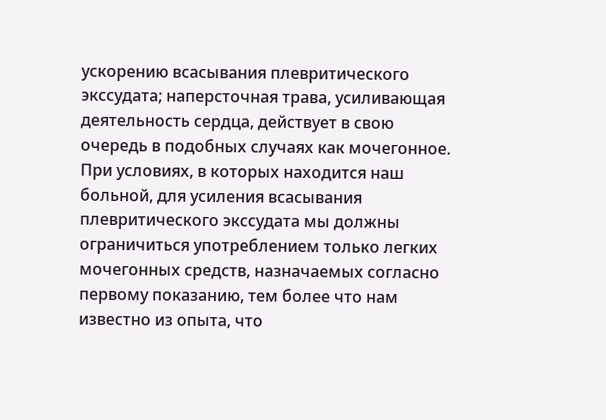ускорению всасывания плевритического экссудата; наперсточная трава, усиливающая деятельность сердца, действует в свою очередь в подобных случаях как мочегонное. При условиях, в которых находится наш больной, для усиления всасывания плевритического экссудата мы должны ограничиться употреблением только легких мочегонных средств, назначаемых согласно первому показанию, тем более что нам известно из опыта, что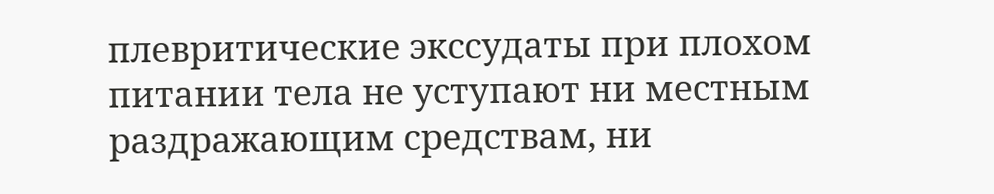плевритические экссудаты при плохом питании тела не уступают ни местным раздражающим средствам, ни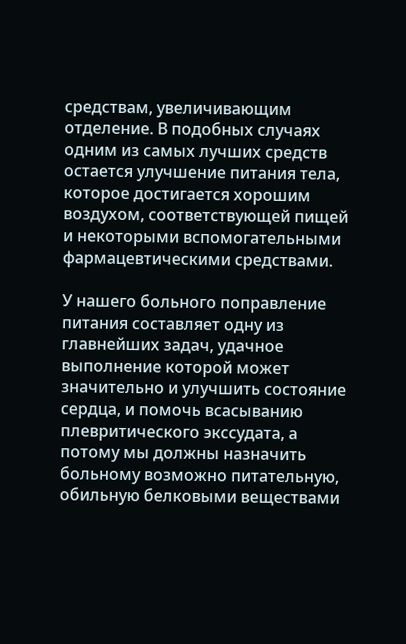средствам, увеличивающим отделение. В подобных случаях одним из самых лучших средств остается улучшение питания тела, которое достигается хорошим воздухом, соответствующей пищей и некоторыми вспомогательными фармацевтическими средствами.

У нашего больного поправление питания составляет одну из главнейших задач, удачное выполнение которой может значительно и улучшить состояние сердца, и помочь всасыванию плевритического экссудата, а потому мы должны назначить больному возможно питательную, обильную белковыми веществами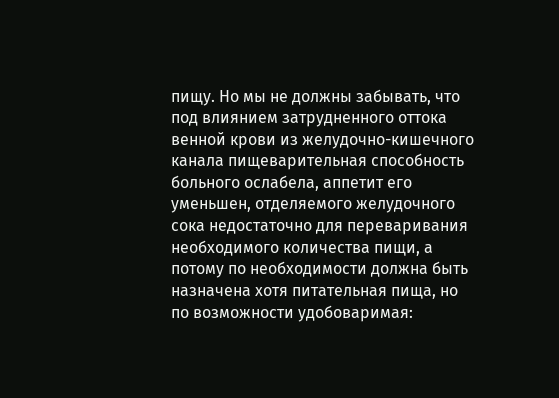пищу. Но мы не должны забывать, что под влиянием затрудненного оттока венной крови из желудочно-кишечного канала пищеварительная способность больного ослабела, аппетит его уменьшен, отделяемого желудочного сока недостаточно для переваривания необходимого количества пищи, а потому по необходимости должна быть назначена хотя питательная пища, но по возможности удобоваримая: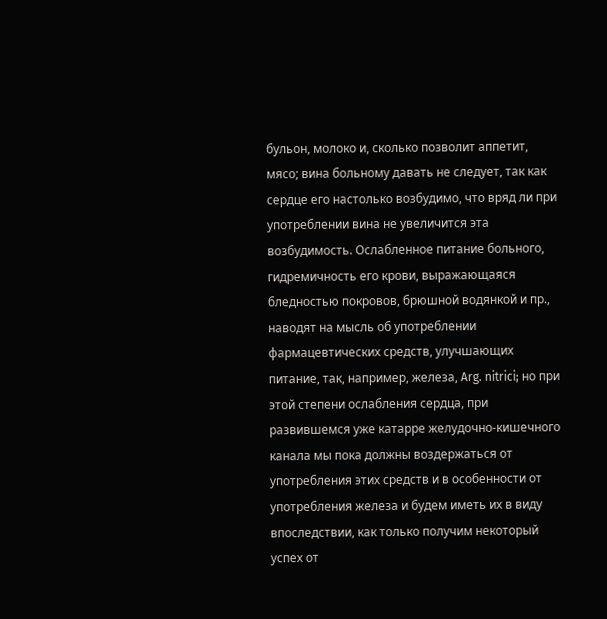бульон, молоко и, сколько позволит аппетит, мясо; вина больному давать не следует, так как сердце его настолько возбудимо, что вряд ли при употреблении вина не увеличится эта возбудимость. Ослабленное питание больного, гидремичность его крови, выражающаяся бледностью покровов, брюшной водянкой и пр., наводят на мысль об употреблении фармацевтических средств, улучшающих питание, так, например, железа, Arg. nitrici; но при этой степени ослабления сердца, при развившемся уже катарре желудочно-кишечного канала мы пока должны воздержаться от употребления этих средств и в особенности от употребления железа и будем иметь их в виду впоследствии, как только получим некоторый успех от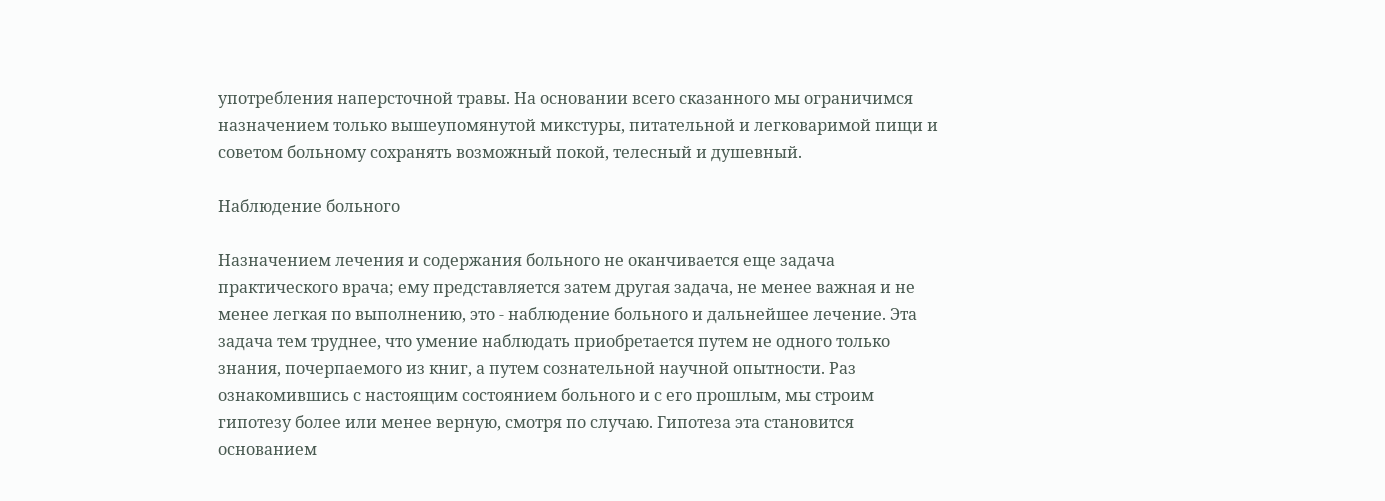употребления наперсточной травы. На основании всего сказанного мы ограничимся назначением только вышеупомянутой микстуры, питательной и легковаримой пищи и советом больному сохранять возможный покой, телесный и душевный.

Наблюдение больного

Назначением лечения и содержания больного не оканчивается еще задача практического врача; ему представляется затем другая задача, не менее важная и не менее легкая по выполнению, это - наблюдение больного и дальнейшее лечение. Эта задача тем труднее, что умение наблюдать приобретается путем не одного только знания, почерпаемого из книг, а путем сознательной научной опытности. Раз ознакомившись с настоящим состоянием больного и с его прошлым, мы строим гипотезу более или менее верную, смотря по случаю. Гипотеза эта становится основанием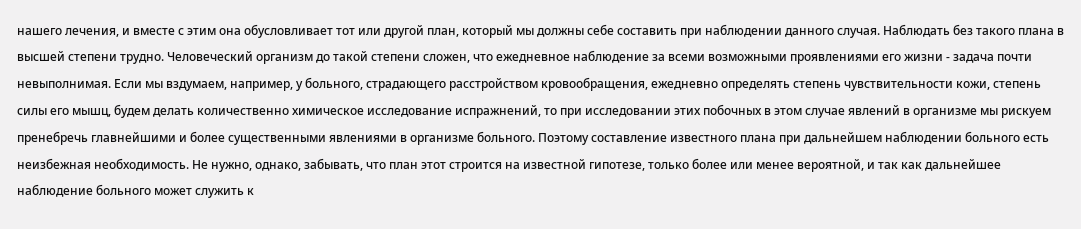нашего лечения, и вместе с этим она обусловливает тот или другой план, который мы должны себе составить при наблюдении данного случая. Наблюдать без такого плана в высшей степени трудно. Человеческий организм до такой степени сложен, что ежедневное наблюдение за всеми возможными проявлениями его жизни - задача почти невыполнимая. Если мы вздумаем, например, у больного, страдающего расстройством кровообращения, ежедневно определять степень чувствительности кожи, степень силы его мышц, будем делать количественно химическое исследование испражнений, то при исследовании этих побочных в этом случае явлений в организме мы рискуем пренебречь главнейшими и более существенными явлениями в организме больного. Поэтому составление известного плана при дальнейшем наблюдении больного есть неизбежная необходимость. Не нужно, однако, забывать, что план этот строится на известной гипотезе, только более или менее вероятной, и так как дальнейшее наблюдение больного может служить к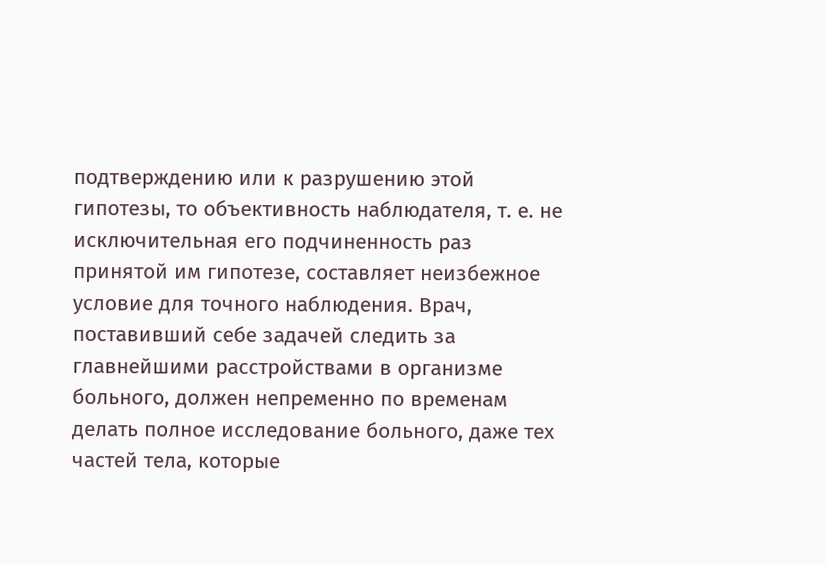подтверждению или к разрушению этой гипотезы, то объективность наблюдателя, т. е. не исключительная его подчиненность раз принятой им гипотезе, составляет неизбежное условие для точного наблюдения. Врач, поставивший себе задачей следить за главнейшими расстройствами в организме больного, должен непременно по временам делать полное исследование больного, даже тех частей тела, которые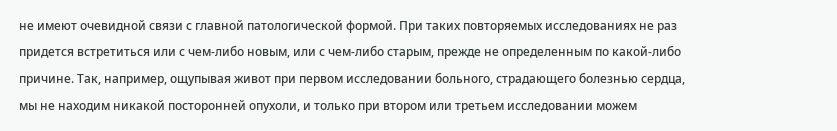не имеют очевидной связи с главной патологической формой. При таких повторяемых исследованиях не раз придется встретиться или с чем-либо новым, или с чем-либо старым, прежде не определенным по какой-либо причине. Так, например, ощупывая живот при первом исследовании больного, страдающего болезнью сердца, мы не находим никакой посторонней опухоли, и только при втором или третьем исследовании можем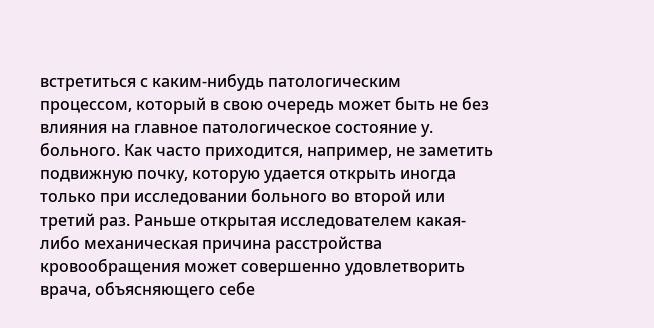встретиться с каким-нибудь патологическим процессом, который в свою очередь может быть не без влияния на главное патологическое состояние у. больного. Как часто приходится, например, не заметить подвижную почку, которую удается открыть иногда только при исследовании больного во второй или третий раз. Раньше открытая исследователем какая-либо механическая причина расстройства кровообращения может совершенно удовлетворить врача, объясняющего себе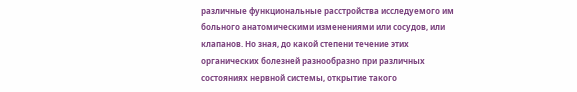различные функциональные расстройства исследуемого им больного анатомическими изменениями или сосудов, или клапанов. Но зная, до какой степени течение этих органических болезней разнообразно при различных состояниях нервной системы, открытие такого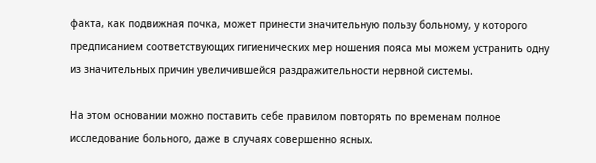факта, как подвижная почка, может принести значительную пользу больному, у которого предписанием соответствующих гигиенических мер ношения пояса мы можем устранить одну из значительных причин увеличившейся раздражительности нервной системы.

На этом основании можно поставить себе правилом повторять по временам полное исследование больного, даже в случаях совершенно ясных.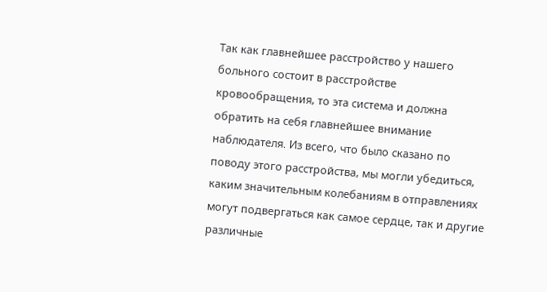Так как главнейшее расстройство у нашего больного состоит в расстройстве кровообращения, то эта система и должна обратить на себя главнейшее внимание наблюдателя. Из всего, что было сказано по поводу этого расстройства, мы могли убедиться, каким значительным колебаниям в отправлениях могут подвергаться как самое сердце, так и другие различные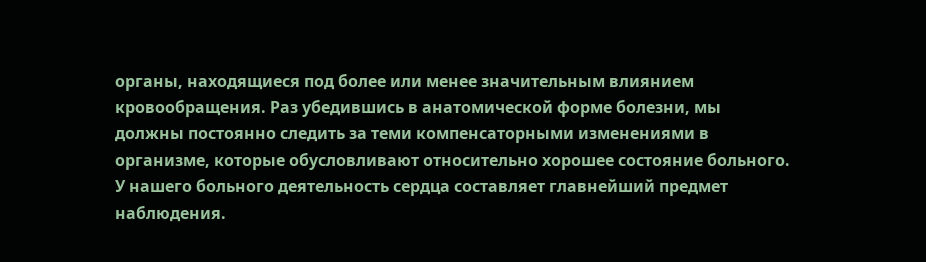органы, находящиеся под более или менее значительным влиянием кровообращения. Раз убедившись в анатомической форме болезни, мы должны постоянно следить за теми компенсаторными изменениями в организме, которые обусловливают относительно хорошее состояние больного. У нашего больного деятельность сердца составляет главнейший предмет наблюдения.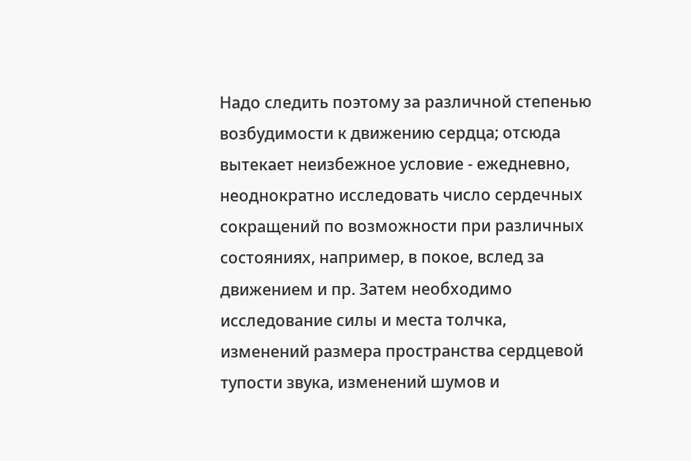Надо следить поэтому за различной степенью возбудимости к движению сердца; отсюда вытекает неизбежное условие - ежедневно, неоднократно исследовать число сердечных сокращений по возможности при различных состояниях, например, в покое, вслед за движением и пр. Затем необходимо исследование силы и места толчка, изменений размера пространства сердцевой тупости звука, изменений шумов и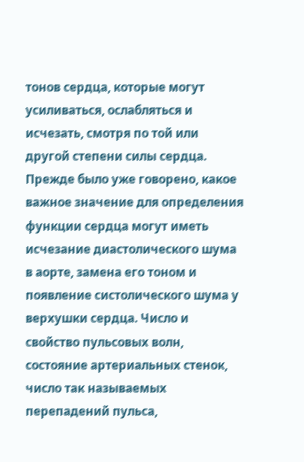тонов сердца, которые могут усиливаться, ослабляться и исчезать, смотря по той или другой степени силы сердца. Прежде было уже говорено, какое важное значение для определения функции сердца могут иметь исчезание диастолического шума в аорте, замена его тоном и появление систолического шума у верхушки сердца. Число и свойство пульсовых волн, состояние артериальных стенок, число так называемых перепадений пульса,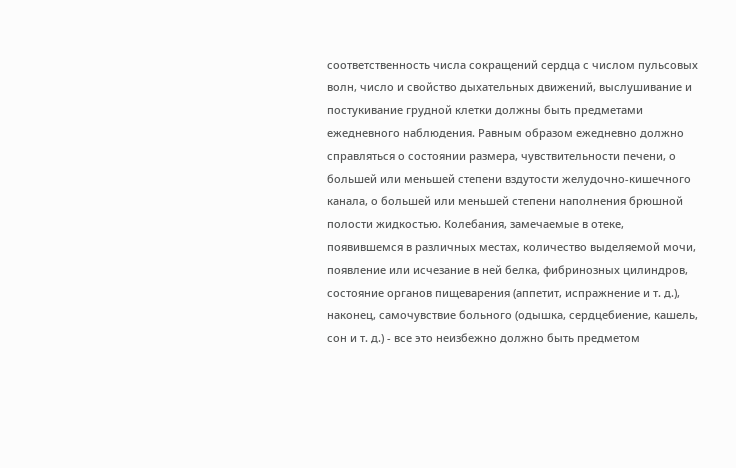соответственность числа сокращений сердца с числом пульсовых волн, число и свойство дыхательных движений, выслушивание и постукивание грудной клетки должны быть предметами ежедневного наблюдения. Равным образом ежедневно должно справляться о состоянии размера, чувствительности печени, о большей или меньшей степени вздутости желудочно-кишечного канала, о большей или меньшей степени наполнения брюшной полости жидкостью. Колебания, замечаемые в отеке, появившемся в различных местах, количество выделяемой мочи, появление или исчезание в ней белка, фибринозных цилиндров, состояние органов пищеварения (аппетит, испражнение и т. д.), наконец, самочувствие больного (одышка, сердцебиение, кашель, сон и т. д.) - все это неизбежно должно быть предметом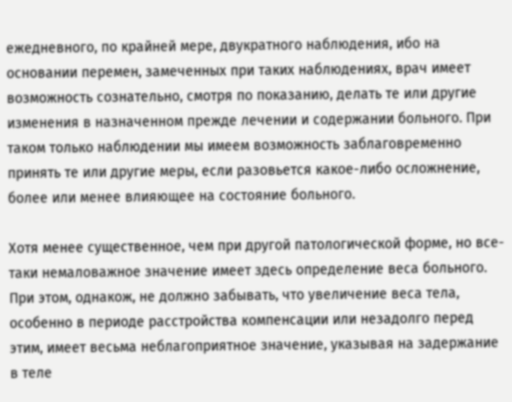ежедневного, по крайней мере, двукратного наблюдения, ибо на основании перемен, замеченных при таких наблюдениях, врач имеет возможность сознательно, смотря по показанию, делать те или другие изменения в назначенном прежде лечении и содержании больного. При таком только наблюдении мы имеем возможность заблаговременно принять те или другие меры, если разовьется какое-либо осложнение, более или менее влияющее на состояние больного.

Хотя менее существенное, чем при другой патологической форме, но все-таки немаловажное значение имеет здесь определение веса больного. При этом, однакож, не должно забывать, что увеличение веса тела, особенно в периоде расстройства компенсации или незадолго перед этим, имеет весьма неблагоприятное значение, указывая на задержание в теле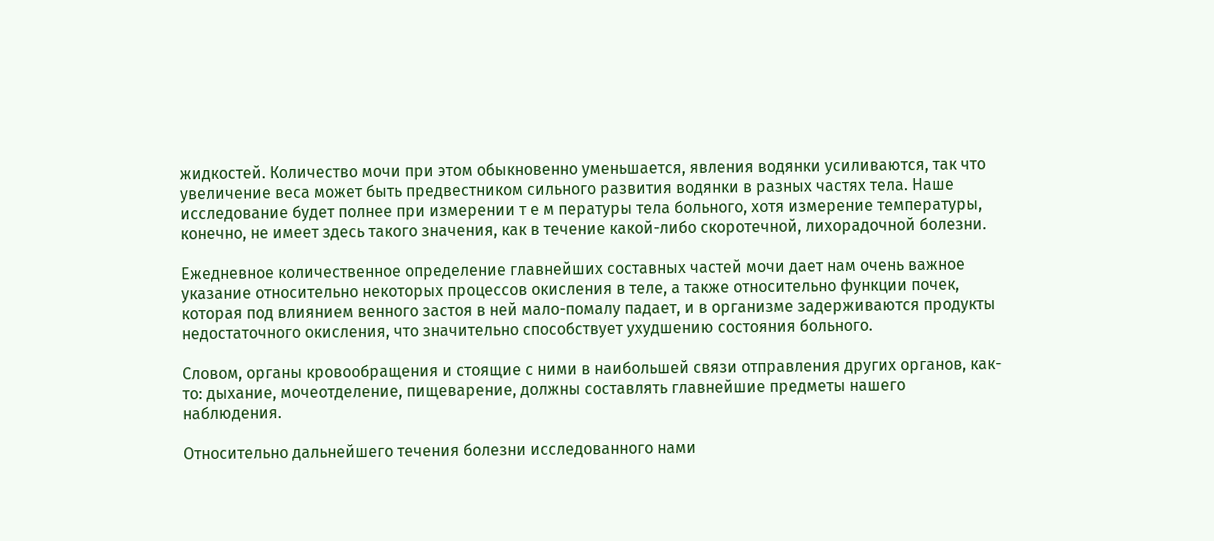жидкостей. Количество мочи при этом обыкновенно уменьшается, явления водянки усиливаются, так что увеличение веса может быть предвестником сильного развития водянки в разных частях тела. Наше исследование будет полнее при измерении т е м пературы тела больного, хотя измерение температуры, конечно, не имеет здесь такого значения, как в течение какой-либо скоротечной, лихорадочной болезни.

Ежедневное количественное определение главнейших составных частей мочи дает нам очень важное указание относительно некоторых процессов окисления в теле, а также относительно функции почек, которая под влиянием венного застоя в ней мало-помалу падает, и в организме задерживаются продукты недостаточного окисления, что значительно способствует ухудшению состояния больного.

Словом, органы кровообращения и стоящие с ними в наибольшей связи отправления других органов, как-то: дыхание, мочеотделение, пищеварение, должны составлять главнейшие предметы нашего наблюдения.

Относительно дальнейшего течения болезни исследованного нами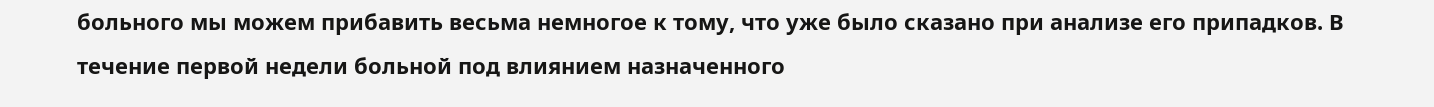больного мы можем прибавить весьма немногое к тому, что уже было сказано при анализе его припадков. В течение первой недели больной под влиянием назначенного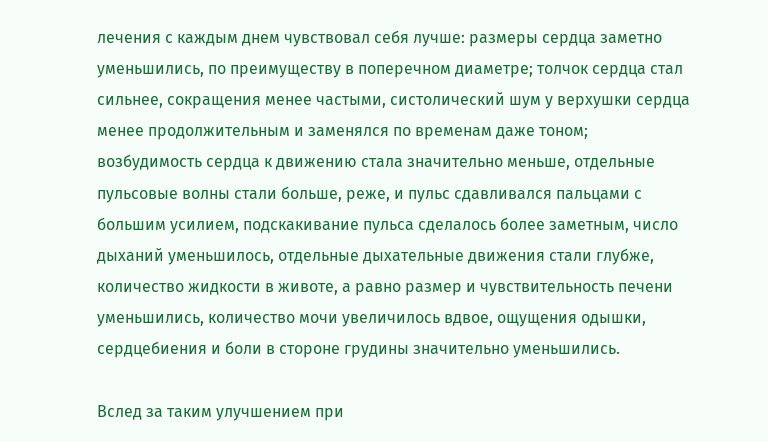лечения с каждым днем чувствовал себя лучше: размеры сердца заметно уменьшились, по преимуществу в поперечном диаметре; толчок сердца стал сильнее, сокращения менее частыми, систолический шум у верхушки сердца менее продолжительным и заменялся по временам даже тоном; возбудимость сердца к движению стала значительно меньше, отдельные пульсовые волны стали больше, реже, и пульс сдавливался пальцами с большим усилием, подскакивание пульса сделалось более заметным, число дыханий уменьшилось, отдельные дыхательные движения стали глубже, количество жидкости в животе, а равно размер и чувствительность печени уменьшились, количество мочи увеличилось вдвое, ощущения одышки, сердцебиения и боли в стороне грудины значительно уменьшились.

Вслед за таким улучшением при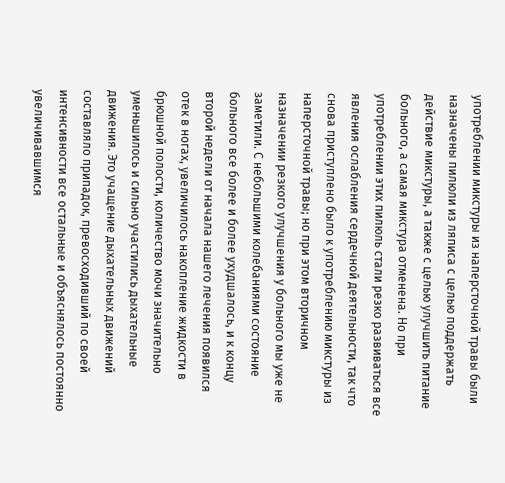употреблении микстуры из наперсточной травы были назначены пилюли из ляписа с целью поддержать действие микстуры, а также с целью улучшить питание больного, а самая микстура отменена. Но при употреблении этих пилюль стали резко развиваться все явления ослабления сердечной деятельности, так что снова приступлено было к употреблению микстуры из наперсточной травы; но при этом вторичном назначении резкого улучшения у больного мы уже не заметили. С небольшими колебаниями состояние больного все более и более ухудшалось, и к концу второй недели от начала нашего лечения появился отек в ногах, увеличилось накопление жидкости в брюшной полости, количество мочи значительно уменьшилось и сильно участились дыхательные движения. Это учащение дыхательных движений составляло припадок, превосходивший по своей интенсивности все остальные и объяснялось постоянно увеличивавшимся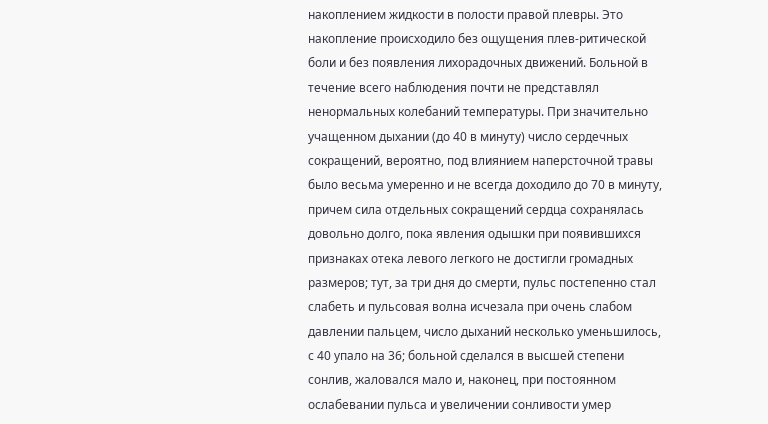накоплением жидкости в полости правой плевры. Это накопление происходило без ощущения плев-ритической боли и без появления лихорадочных движений. Больной в течение всего наблюдения почти не представлял ненормальных колебаний температуры. При значительно учащенном дыхании (до 40 в минуту) число сердечных сокращений, вероятно, под влиянием наперсточной травы было весьма умеренно и не всегда доходило до 70 в минуту, причем сила отдельных сокращений сердца сохранялась довольно долго, пока явления одышки при появившихся признаках отека левого легкого не достигли громадных размеров; тут, за три дня до смерти, пульс постепенно стал слабеть и пульсовая волна исчезала при очень слабом давлении пальцем, число дыханий несколько уменьшилось, с 40 упало на 36; больной сделался в высшей степени сонлив, жаловался мало и, наконец, при постоянном ослабевании пульса и увеличении сонливости умер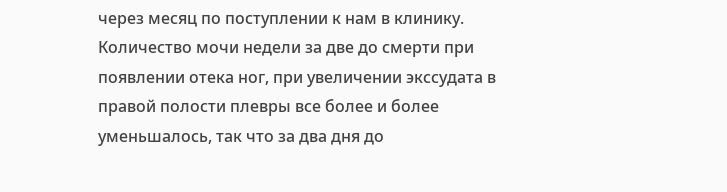через месяц по поступлении к нам в клинику. Количество мочи недели за две до смерти при появлении отека ног, при увеличении экссудата в правой полости плевры все более и более уменьшалось, так что за два дня до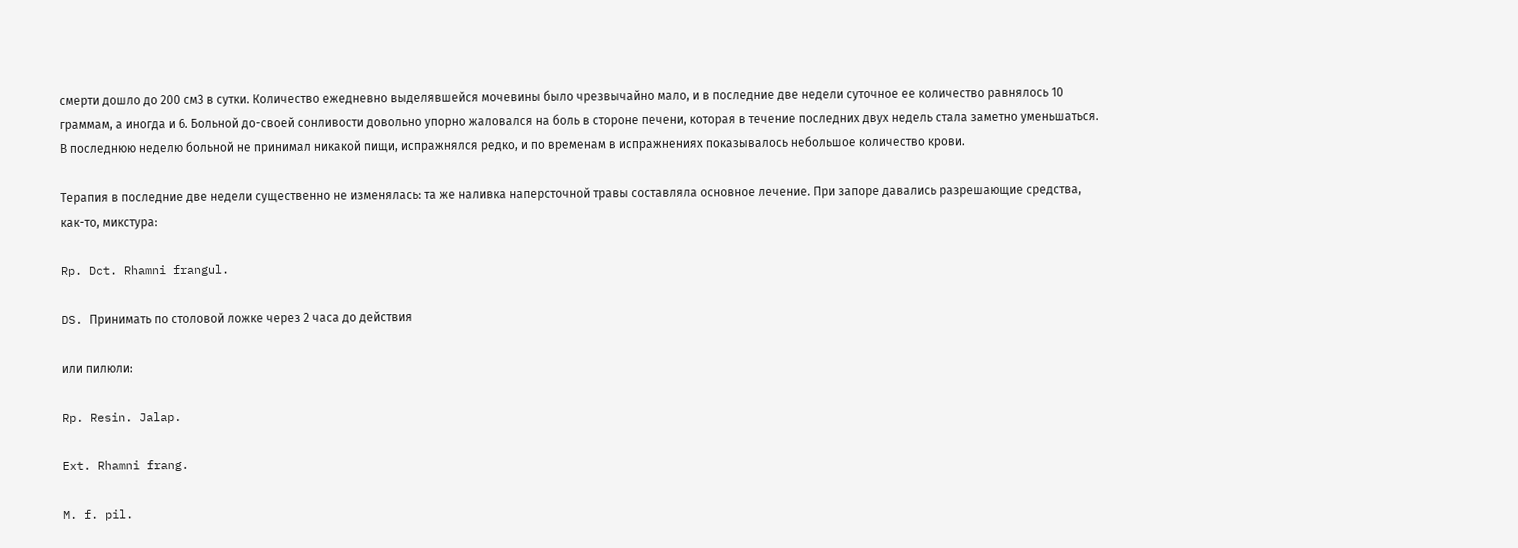смерти дошло до 200 см3 в сутки. Количество ежедневно выделявшейся мочевины было чрезвычайно мало, и в последние две недели суточное ее количество равнялось 10 граммам, а иногда и 6. Больной до-своей сонливости довольно упорно жаловался на боль в стороне печени, которая в течение последних двух недель стала заметно уменьшаться. В последнюю неделю больной не принимал никакой пищи, испражнялся редко, и по временам в испражнениях показывалось небольшое количество крови.

Терапия в последние две недели существенно не изменялась: та же наливка наперсточной травы составляла основное лечение. При запоре давались разрешающие средства, как-то, микстура:

Rp. Dct. Rhamni frangul.

DS. Принимать по столовой ложке через 2 часа до действия

или пилюли:

Rp. Resin. Jalap.

Ext. Rhamni frang.

M. f. pil.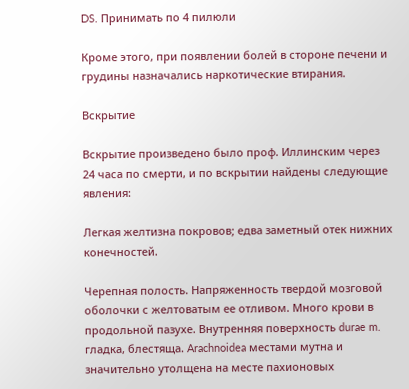DS. Принимать по 4 пилюли

Кроме этого, при появлении болей в стороне печени и грудины назначались наркотические втирания.

Вскрытие

Вскрытие произведено было проф. Иллинским через 24 часа по смерти, и по вскрытии найдены следующие явления:

Легкая желтизна покровов; едва заметный отек нижних конечностей.

Черепная полость. Напряженность твердой мозговой оболочки с желтоватым ее отливом. Много крови в продольной пазухе. Внутренняя поверхность durae m. гладка, блестяща. Arachnoidea местами мутна и значительно утолщена на месте пахионовых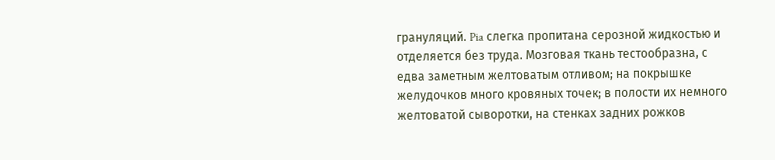грануляций. Pia слегка пропитана серозной жидкостью и отделяется без труда. Мозговая ткань тестообразна, с едва заметным желтоватым отливом; на покрышке желудочков много кровяных точек; в полости их немного желтоватой сыворотки, на стенках задних рожков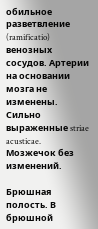обильное разветвление (ramificatio) венозных сосудов. Артерии на основании мозга не изменены. Сильно выраженные striae acusticae. Мозжечок без изменений.

Брюшная полость. В брюшной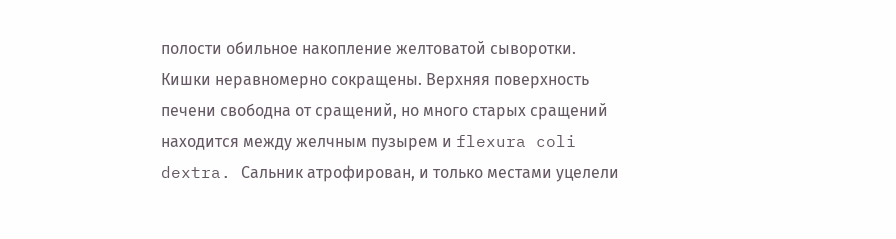полости обильное накопление желтоватой сыворотки. Кишки неравномерно сокращены. Верхняя поверхность печени свободна от сращений, но много старых сращений находится между желчным пузырем и flexura coli dextra. Сальник атрофирован, и только местами уцелели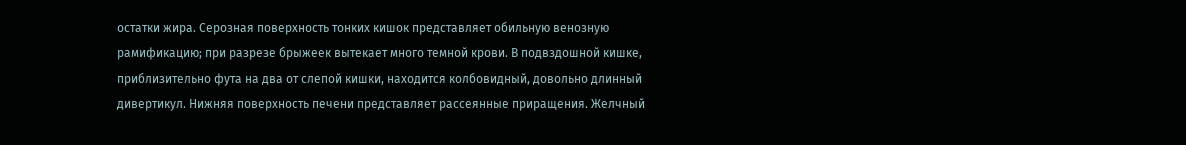остатки жира. Серозная поверхность тонких кишок представляет обильную венозную рамификацию; при разрезе брыжеек вытекает много темной крови. В подвздошной кишке, приблизительно фута на два от слепой кишки, находится колбовидный, довольно длинный дивертикул. Нижняя поверхность печени представляет рассеянные приращения. Желчный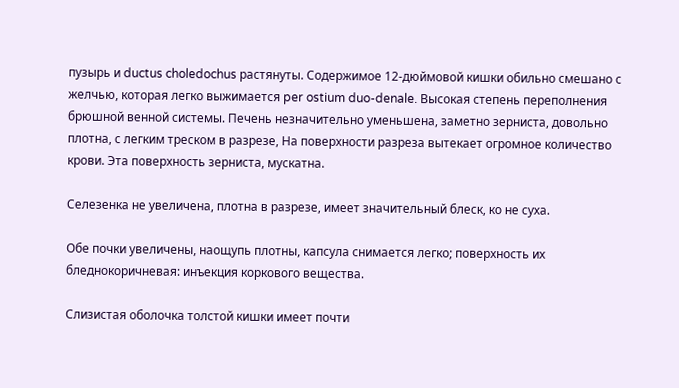пузырь и ductus choledochus растянуты. Содержимое 12-дюймовой кишки обильно смешано с желчью, которая легко выжимается per ostium duo-denale. Высокая степень переполнения брюшной венной системы. Печень незначительно уменьшена, заметно зерниста, довольно плотна, с легким треском в разрезе, На поверхности разреза вытекает огромное количество крови. Эта поверхность зерниста, мускатна.

Селезенка не увеличена, плотна в разрезе, имеет значительный блеск, ко не суха.

Обе почки увеличены, наощупь плотны, капсула снимается легко; поверхность их бледнокоричневая: инъекция коркового вещества.

Слизистая оболочка толстой кишки имеет почти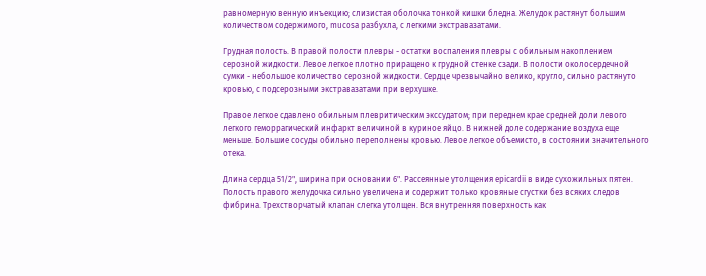равномерную венную инъекцию; слизистая оболочка тонкой кишки бледна. Желудок растянут большим количеством содержимого, mucosa разбухла, с легкими экстравазатами.

Грудная полость. В правой полости плевры - остатки воспаления плевры с обильным накоплением серозной жидкости. Левое легкое плотно приращено к грудной стенке сзади. В полости околосердечной сумки - небольшое количество серозной жидкости. Сердце чрезвычайно велико, кругло, сильно растянуто кровью, с подсерозными экстравазатами при верхушке.

Правое легкое сдавлено обильным плевритическим экссудатом; при переднем крае средней доли левого легкого геморрагический инфаркт величиной в куриное яйцо. В нижней доле содержание воздуха еще меньше. Большие сосуды обильно переполнены кровью. Левое легкое объемисто, в состоянии значительного отека.

Длина сердца 51/2", ширина при основании 6". Рассеянные утолщения epicardii в виде сухожильных пятен. Полость правого желудочка сильно увеличена и содержит только кровяные сгустки без всяких следов фибрина. Трехстворчатый клапан слегка утолщен. Вся внутренняя поверхность как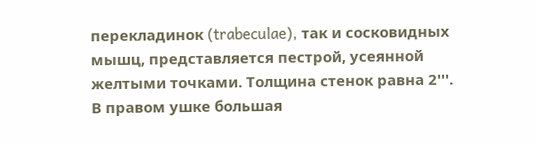перекладинок (trabeculae), так и сосковидных мышц, представляется пестрой, усеянной желтыми точками. Толщина стенок равна 2'''. В правом ушке большая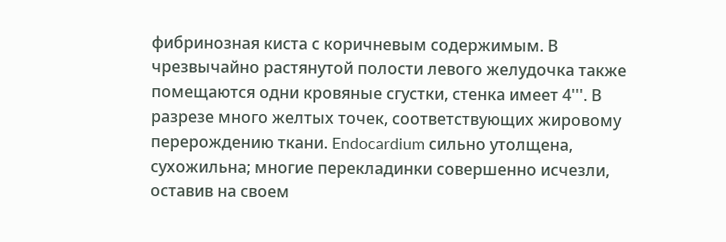фибринозная киста с коричневым содержимым. В чрезвычайно растянутой полости левого желудочка также помещаются одни кровяные сгустки, стенка имеет 4'''. В разрезе много желтых точек, соответствующих жировому перерождению ткани. Endocardium сильно утолщена, сухожильна; многие перекладинки совершенно исчезли, оставив на своем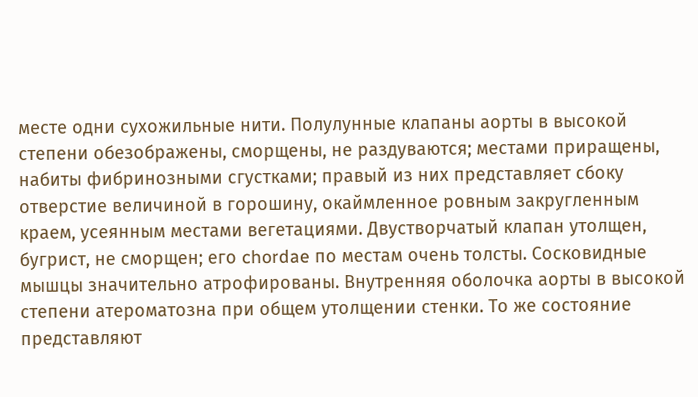месте одни сухожильные нити. Полулунные клапаны аорты в высокой степени обезображены, сморщены, не раздуваются; местами приращены, набиты фибринозными сгустками; правый из них представляет сбоку отверстие величиной в горошину, окаймленное ровным закругленным краем, усеянным местами вегетациями. Двустворчатый клапан утолщен, бугрист, не сморщен; его chordae по местам очень толсты. Сосковидные мышцы значительно атрофированы. Внутренняя оболочка аорты в высокой степени атероматозна при общем утолщении стенки. То же состояние представляют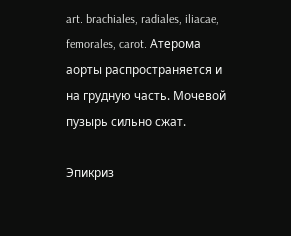art. brachiales, radiales, iliacae, femorales, carot. Атерома аорты распространяется и на грудную часть. Мочевой пузырь сильно сжат.

Эпикриз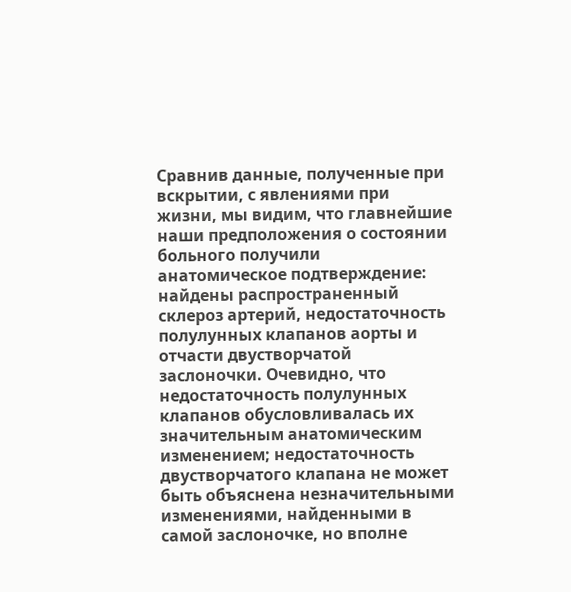Сравнив данные, полученные при вскрытии, с явлениями при жизни, мы видим, что главнейшие наши предположения о состоянии больного получили анатомическое подтверждение: найдены распространенный склероз артерий, недостаточность полулунных клапанов аорты и отчасти двустворчатой заслоночки. Очевидно, что недостаточность полулунных клапанов обусловливалась их значительным анатомическим изменением; недостаточность двустворчатого клапана не может быть объяснена незначительными изменениями, найденными в самой заслоночке, но вполне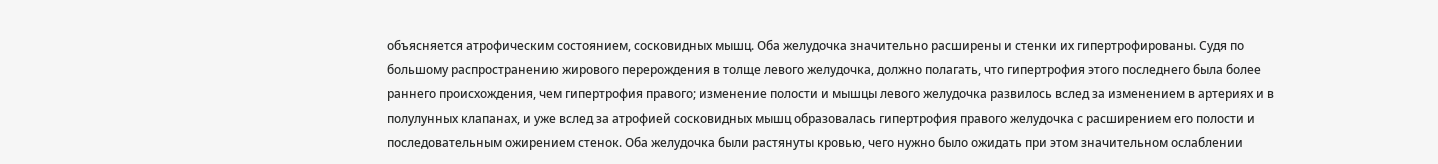объясняется атрофическим состоянием, сосковидных мышц. Оба желудочка значительно расширены и стенки их гипертрофированы. Судя по большому распространению жирового перерождения в толще левого желудочка, должно полагать, что гипертрофия этого последнего была более раннего происхождения, чем гипертрофия правого; изменение полости и мышцы левого желудочка развилось вслед за изменением в артериях и в полулунных клапанах, и уже вслед за атрофией сосковидных мышц образовалась гипертрофия правого желудочка с расширением его полости и последовательным ожирением стенок. Оба желудочка были растянуты кровью, чего нужно было ожидать при этом значительном ослаблении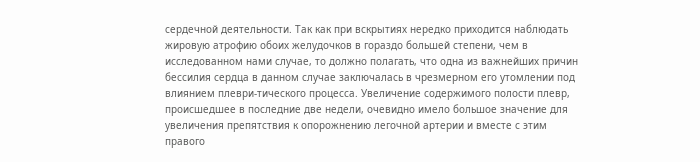сердечной деятельности. Так как при вскрытиях нередко приходится наблюдать жировую атрофию обоих желудочков в гораздо большей степени, чем в исследованном нами случае, то должно полагать, что одна из важнейших причин бессилия сердца в данном случае заключалась в чрезмерном его утомлении под влиянием плеври-тического процесса. Увеличение содержимого полости плевр, происшедшее в последние две недели, очевидно имело большое значение для увеличения препятствия к опорожнению легочной артерии и вместе с этим правого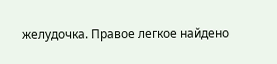желудочка. Правое легкое найдено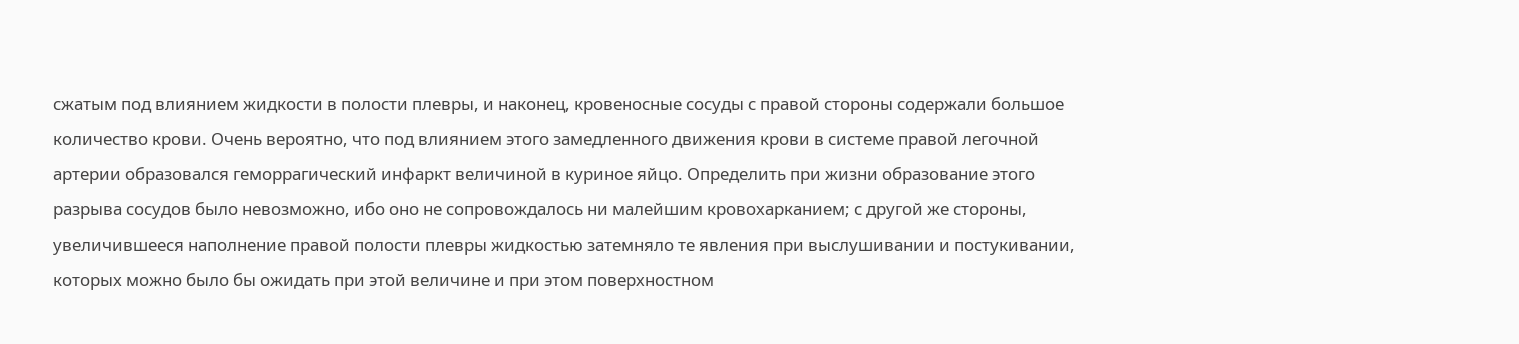сжатым под влиянием жидкости в полости плевры, и наконец, кровеносные сосуды с правой стороны содержали большое количество крови. Очень вероятно, что под влиянием этого замедленного движения крови в системе правой легочной артерии образовался геморрагический инфаркт величиной в куриное яйцо. Определить при жизни образование этого разрыва сосудов было невозможно, ибо оно не сопровождалось ни малейшим кровохарканием; с другой же стороны, увеличившееся наполнение правой полости плевры жидкостью затемняло те явления при выслушивании и постукивании, которых можно было бы ожидать при этой величине и при этом поверхностном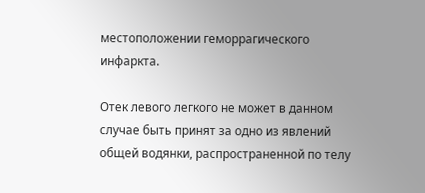местоположении геморрагического инфаркта.

Отек левого легкого не может в данном случае быть принят за одно из явлений общей водянки, распространенной по телу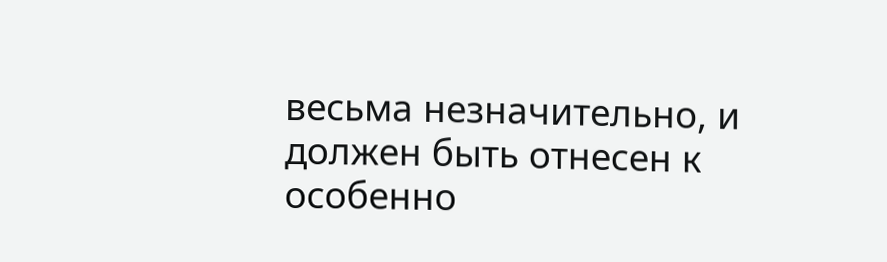весьма незначительно, и должен быть отнесен к особенно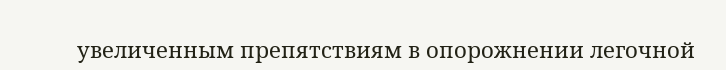увеличенным препятствиям в опорожнении легочной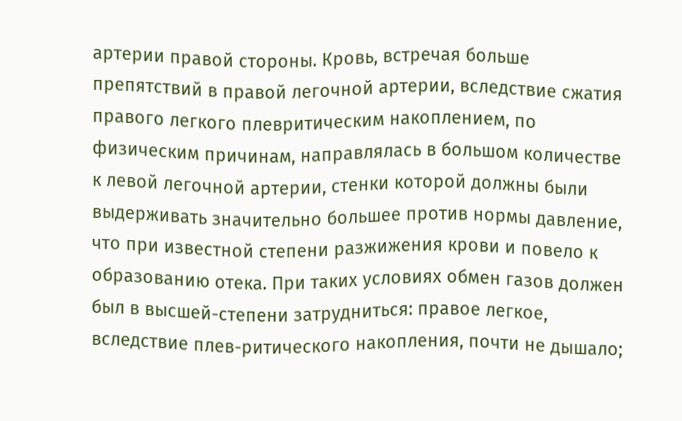артерии правой стороны. Кровь, встречая больше препятствий в правой легочной артерии, вследствие сжатия правого легкого плевритическим накоплением, по физическим причинам, направлялась в большом количестве к левой легочной артерии, стенки которой должны были выдерживать значительно большее против нормы давление, что при известной степени разжижения крови и повело к образованию отека. При таких условиях обмен газов должен был в высшей-степени затрудниться: правое легкое, вследствие плев-ритического накопления, почти не дышало;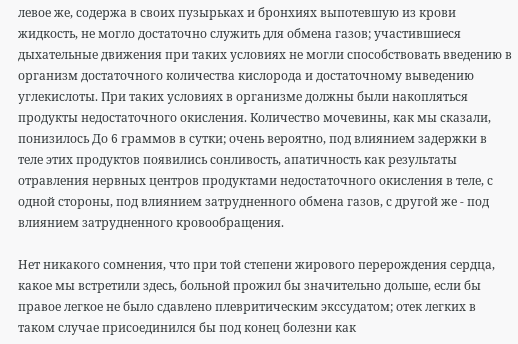левое же, содержа в своих пузырьках и бронхиях выпотевшую из крови жидкость, не могло достаточно служить для обмена газов; участившиеся дыхательные движения при таких условиях не могли способствовать введению в организм достаточного количества кислорода и достаточному выведению углекислоты. При таких условиях в организме должны были накопляться продукты недостаточного окисления. Количество мочевины, как мы сказали, понизилось До 6 граммов в сутки; очень вероятно, под влиянием задержки в теле этих продуктов появились сонливость, апатичность как результаты отравления нервных центров продуктами недостаточного окисления в теле, с одной стороны, под влиянием затрудненного обмена газов, с другой же - под влиянием затрудненного кровообращения.

Нет никакого сомнения, что при той степени жирового перерождения сердца, какое мы встретили здесь, больной прожил бы значительно дольше, если бы правое легкое не было сдавлено плевритическим экссудатом; отек легких в таком случае присоединился бы под конец болезни как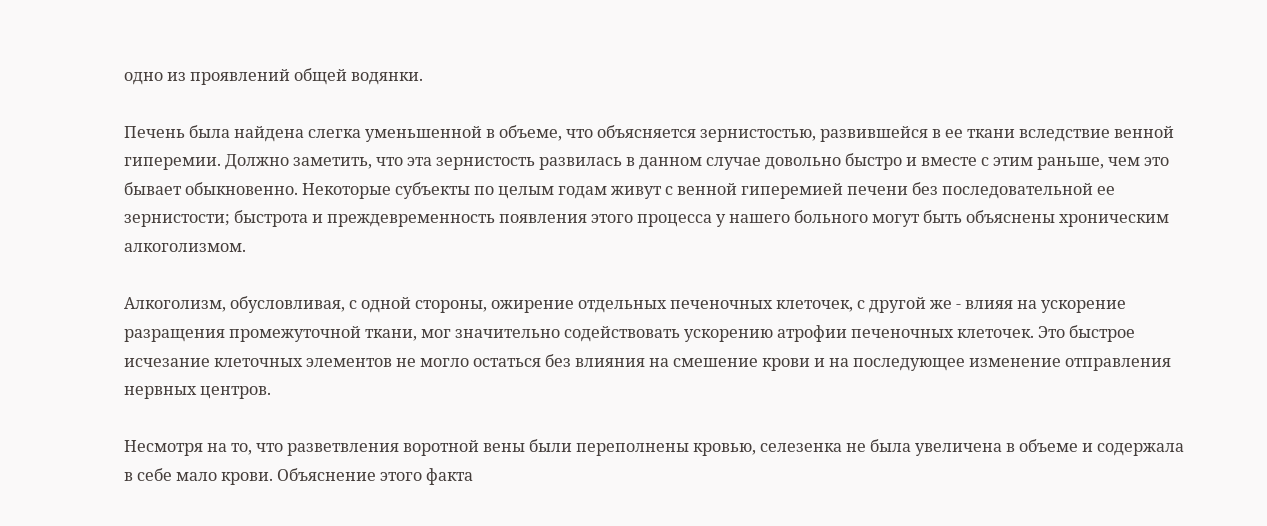одно из проявлений общей водянки.

Печень была найдена слегка уменьшенной в объеме, что объясняется зернистостью, развившейся в ее ткани вследствие венной гиперемии. Должно заметить, что эта зернистость развилась в данном случае довольно быстро и вместе с этим раньше, чем это бывает обыкновенно. Некоторые субъекты по целым годам живут с венной гиперемией печени без последовательной ее зернистости; быстрота и преждевременность появления этого процесса у нашего больного могут быть объяснены хроническим алкоголизмом.

Алкоголизм, обусловливая, с одной стороны, ожирение отдельных печеночных клеточек, с другой же - влияя на ускорение разращения промежуточной ткани, мог значительно содействовать ускорению атрофии печеночных клеточек. Это быстрое исчезание клеточных элементов не могло остаться без влияния на смешение крови и на последующее изменение отправления нервных центров.

Несмотря на то, что разветвления воротной вены были переполнены кровью, селезенка не была увеличена в объеме и содержала в себе мало крови. Объяснение этого факта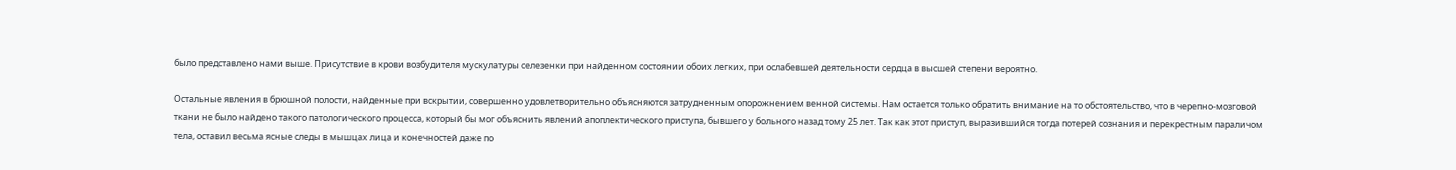было представлено нами выше. Присутствие в крови возбудителя мускулатуры селезенки при найденном состоянии обоих легких, при ослабевшей деятельности сердца в высшей степени вероятно.

Остальные явления в брюшной полости, найденные при вскрытии, совершенно удовлетворительно объясняются затрудненным опорожнением венной системы. Нам остается только обратить внимание на то обстоятельство, что в черепно-мозговой ткани не было найдено такого патологического процесса, который бы мог объяснить явлений апоплектического приступа, бывшего у больного назад тому 25 лет. Так как этот приступ, выразившийся тогда потерей сознания и перекрестным параличом тела, оставил весьма ясные следы в мышцах лица и конечностей даже по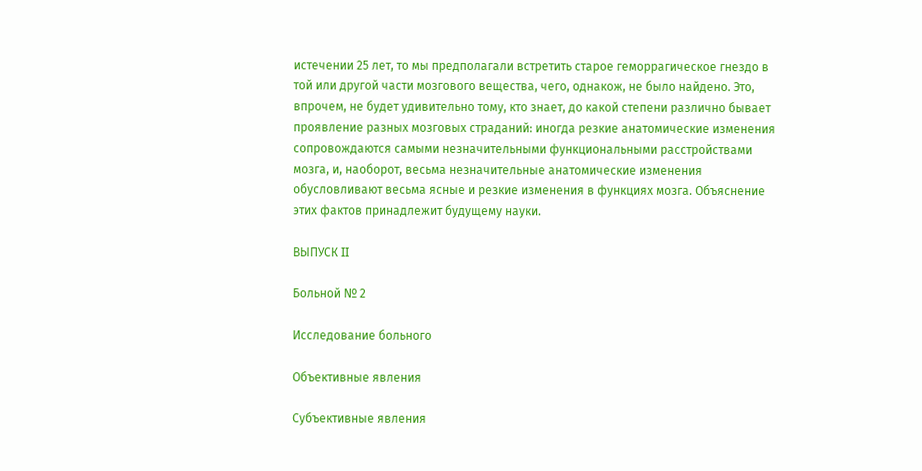истечении 25 лет, то мы предполагали встретить старое геморрагическое гнездо в той или другой части мозгового вещества, чего, однакож, не было найдено. Это, впрочем, не будет удивительно тому, кто знает, до какой степени различно бывает проявление разных мозговых страданий: иногда резкие анатомические изменения сопровождаются самыми незначительными функциональными расстройствами мозга, и, наоборот, весьма незначительные анатомические изменения обусловливают весьма ясные и резкие изменения в функциях мозга. Объяснение этих фактов принадлежит будущему науки.

ВЫПУСК II

Больной № 2

Исследование больного

Объективные явления

Субъективные явления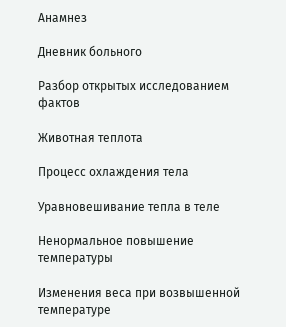Анамнез

Дневник больного

Разбор открытых исследованием фактов

Животная теплота

Процесс охлаждения тела

Уравновешивание тепла в теле

Ненормальное повышение температуры

Изменения веса при возвышенной температуре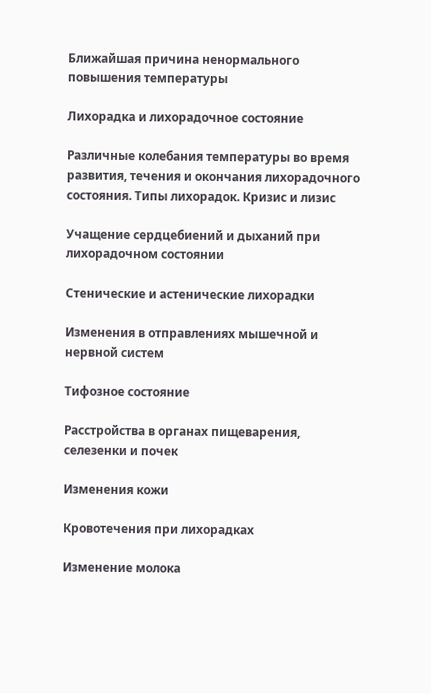Ближайшая причина ненормального повышения температуры

Лихорадка и лихорадочное состояние

Различные колебания температуры во время развития, течения и окончания лихорадочного состояния. Типы лихорадок. Кризис и лизис

Учащение сердцебиений и дыханий при лихорадочном состоянии

Стенические и астенические лихорадки

Изменения в отправлениях мышечной и нервной систем

Тифозное состояние

Расстройства в органах пищеварения, селезенки и почек

Изменения кожи

Кровотечения при лихорадках

Изменение молока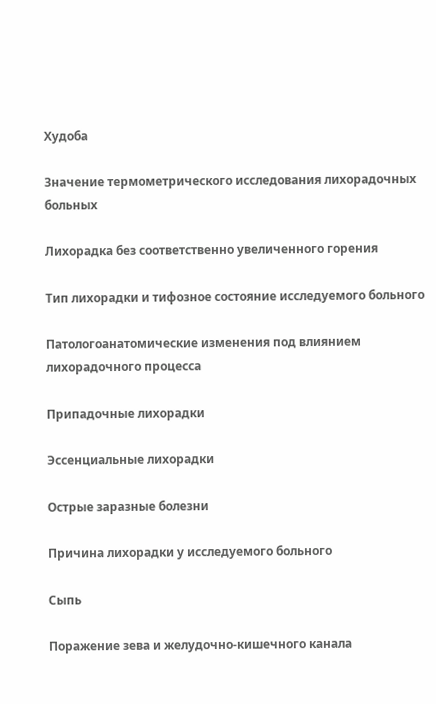Худоба

Значение термометрического исследования лихорадочных больных

Лихорадка без соответственно увеличенного горения

Тип лихорадки и тифозное состояние исследуемого больного

Патологоанатомические изменения под влиянием лихорадочного процесса

Припадочные лихорадки

Эссенциальные лихорадки

Острые заразные болезни

Причина лихорадки у исследуемого больного

Сыпь

Поражение зева и желудочно-кишечного канала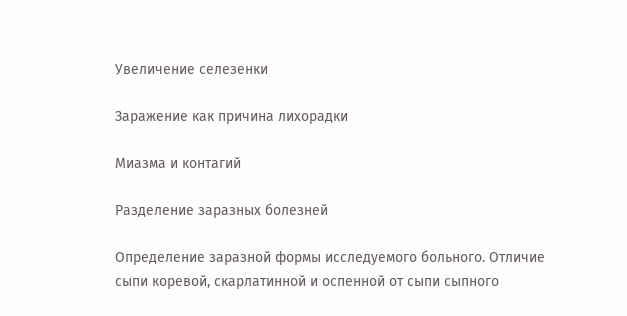Увеличение селезенки

Заражение как причина лихорадки

Миазма и контагий

Разделение заразных болезней

Определение заразной формы исследуемого больного. Отличие сыпи коревой, скарлатинной и оспенной от сыпи сыпного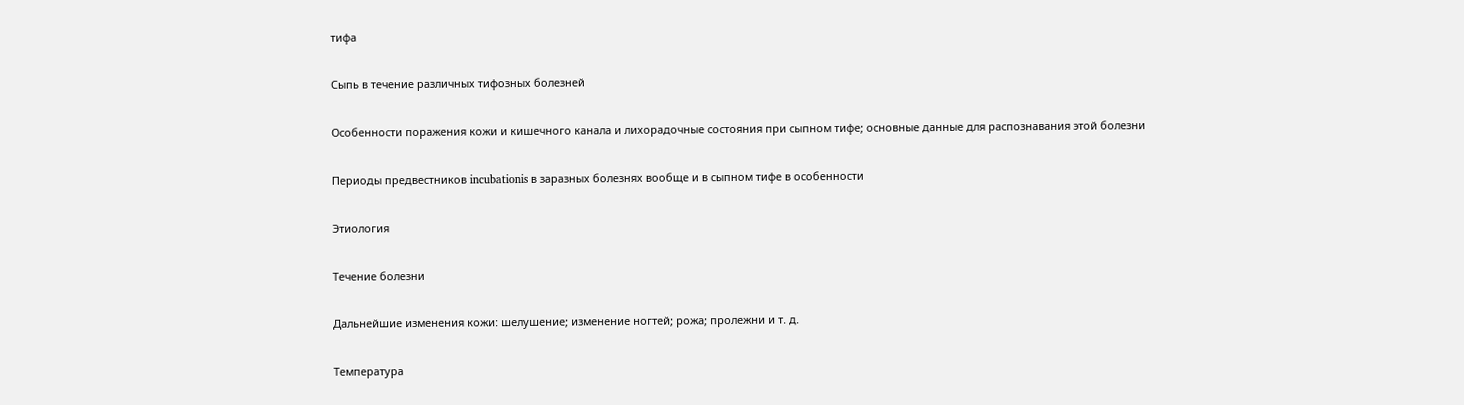тифа

Сыпь в течение различных тифозных болезней

Особенности поражения кожи и кишечного канала и лихорадочные состояния при сыпном тифе; основные данные для распознавания этой болезни

Периоды предвестников incubationis в заразных болезнях вообще и в сыпном тифе в особенности

Этиология

Течение болезни

Дальнейшие изменения кожи: шелушение; изменение ногтей; рожа; пролежни и т. д.

Температура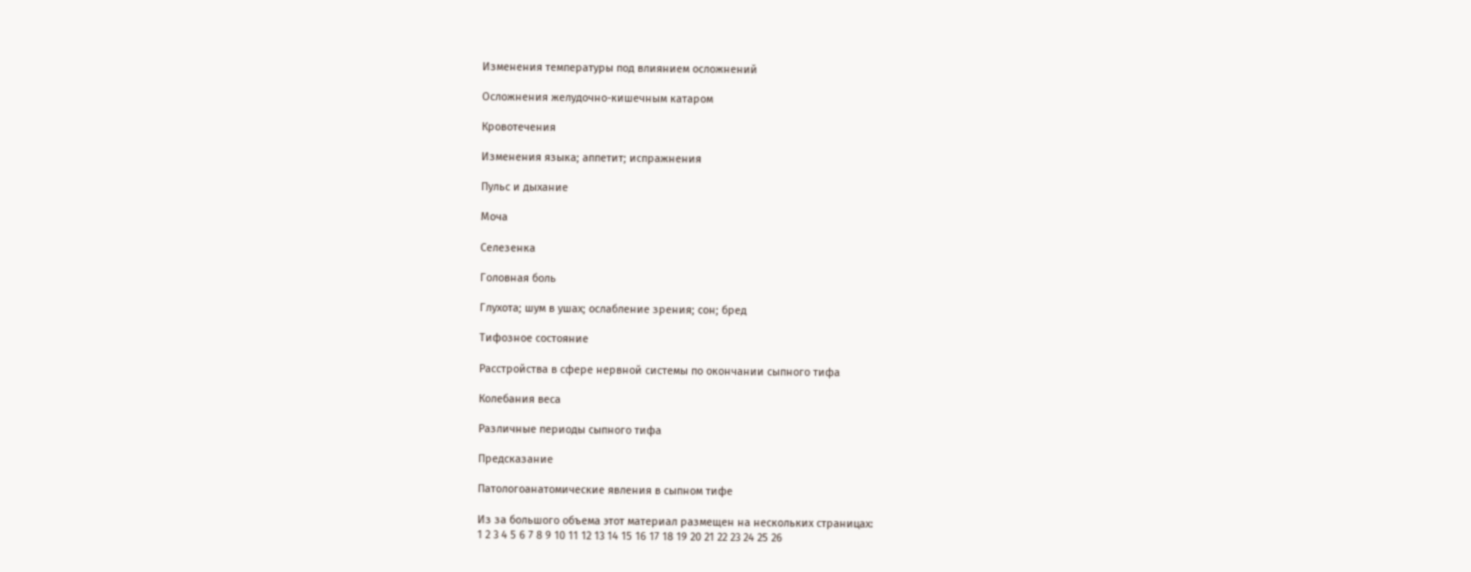Изменения температуры под влиянием осложнений

Осложнения желудочно-кишечным катаром

Кровотечения

Изменения языка; аппетит; испражнения

Пульс и дыхание

Моча

Селезенка

Головная боль

Глухота; шум в ушах; ослабление зрения; сон; бред

Тифозное состояние

Расстройства в сфере нервной системы по окончании сыпного тифа

Колебания веса

Различные периоды сыпного тифа

Предсказание

Патологоанатомические явления в сыпном тифе

Из за большого объема этот материал размещен на нескольких страницах:
1 2 3 4 5 6 7 8 9 10 11 12 13 14 15 16 17 18 19 20 21 22 23 24 25 26